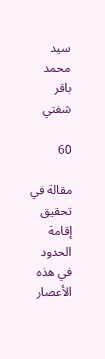سيد محمد باقر شفتي

60

مقالة في تحقيق إقامة الحدود في هذه الأعصار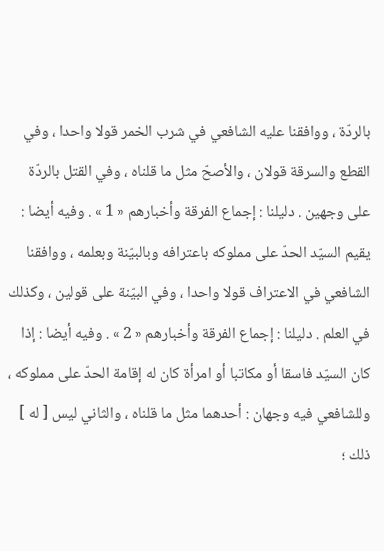بالردّة ، ووافقنا عليه الشافعي في شرب الخمر قولا واحدا ، وفي القطع والسرقة قولان ، والأصحّ مثل ما قلناه ، وفي القتل بالردّة على وجهين . دليلنا : إجماع الفرقة وأخبارهم « 1 » . وفيه أيضا : يقيم السيّد الحدّ على مملوكه باعترافه وبالبيّنة وبعلمه ، ووافقنا الشافعي في الاعتراف قولا واحدا ، وفي البيّنة على قولين ، وكذلك في العلم . دليلنا : إجماع الفرقة وأخبارهم « 2 » . وفيه أيضا : إذا كان السيّد فاسقا أو مكاتبا أو امرأة كان له إقامة الحدّ على مملوكه ، وللشافعي فيه وجهان : أحدهما مثل ما قلناه ، والثاني ليس [ له ] ذلك ؛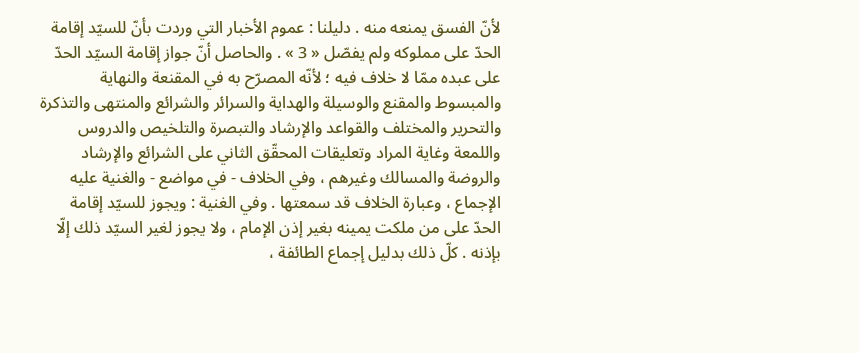لأنّ الفسق يمنعه منه . دليلنا : عموم الأخبار التي وردت بأنّ للسيّد إقامة الحدّ على مملوكه ولم يفصّل « 3 » . والحاصل أنّ جواز إقامة السيّد الحدّ على عبده ممّا لا خلاف فيه ؛ لأنّه المصرّح به في المقنعة والنهاية والمبسوط والمقنع والوسيلة والهداية والسرائر والشرائع والمنتهى والتذكرة والتحرير والمختلف والقواعد والإرشاد والتبصرة والتلخيص والدروس واللمعة وغاية المراد وتعليقات المحقّق الثاني على الشرائع والإرشاد والروضة والمسالك وغيرهم ، وفي الخلاف - في مواضع - والغنية عليه الإجماع ، وعبارة الخلاف قد سمعتها . وفي الغنية : ويجوز للسيّد إقامة الحدّ على من ملكت يمينه بغير إذن الإمام ، ولا يجوز لغير السيّد ذلك إلّا بإذنه . كلّ ذلك بدليل إجماع الطائفة ،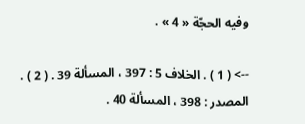وفيه الحجّة « 4 » .

--> ( 1 ) . الخلاف 5 : 397 ، المسألة 39 . ( 2 ) . المصدر : 398 ، المسألة 40 .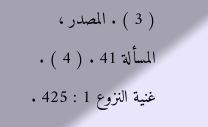( 3 ) . المصدر ، المسألة 41 . ( 4 ) . غنية النزوع 1 : 425 .